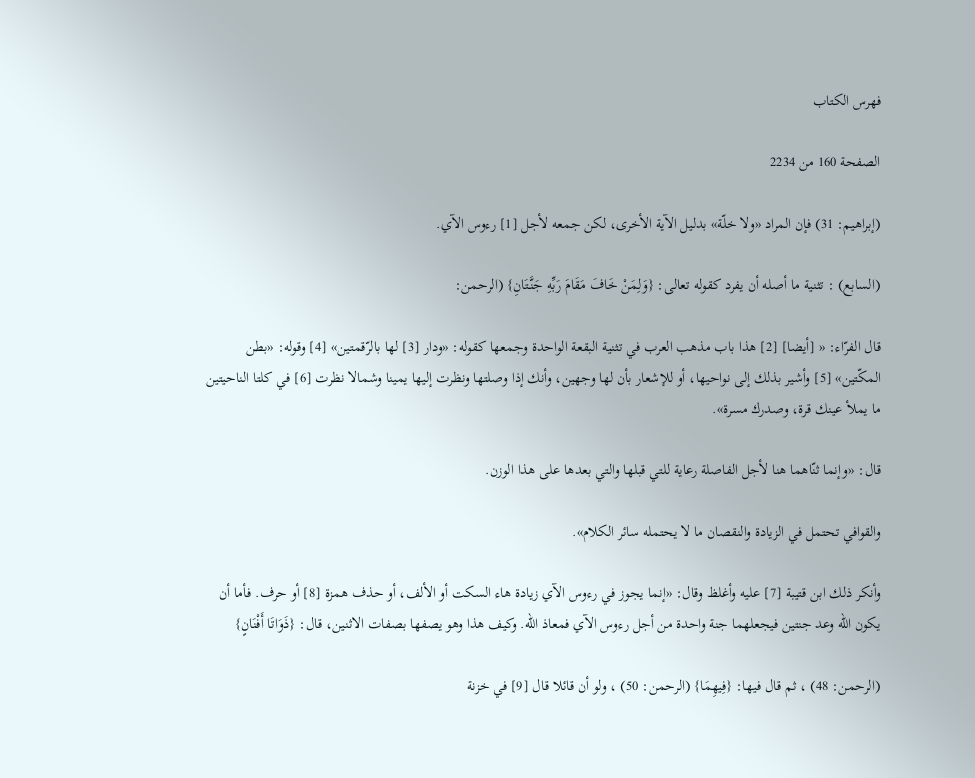فهرس الكتاب

الصفحة 160 من 2234

(إبراهيم: 31) فإن المراد «ولا خلّة» بدليل الآية الأخرى، لكن جمعه لأجل [1] رءوس الآي.

(السابع) : تثنية ما أصله أن يفرد كقوله تعالى: {وَلِمَنْ خَافَ مَقَامَ رَبِّهِ جَنَّتَانِ} (الرحمن:

قال الفرّاء: « [أيضا] [2] هذا باب مذهب العرب في تثنية البقعة الواحدة وجمعها كقوله: «ودار [3] لها بالرّقمتين» [4] وقوله: «بطن المكّتين» [5] وأشير بذلك إلى نواحيها، أو للإشعار بأن لها وجهين، وأنك إذا وصلتها ونظرت إليها يمينا وشمالا نظرت [6] في كلتا الناحيتين ما يملأ عينك قرة، وصدرك مسرة».

قال: «وإنما ثنّاهما هنا لأجل الفاصلة رعاية للتي قبلها والتي بعدها على هذا الوزن.

والقوافي تحتمل في الزيادة والنقصان ما لا يحتمله سائر الكلام».

وأنكر ذلك ابن قتيبة [7] عليه وأغلظ وقال: «إنما يجوز في رءوس الآي زيادة هاء السكت أو الألف، أو حذف همزة [8] أو حرف. فأما أن يكون الله وعد جنتين فيجعلهما جنة واحدة من أجل رءوس الآي فمعاذ الله. وكيف هذا وهو يصفها بصفات الاثنين، قال: {ذَوَاتَا أَفْنَانٍ}

(الرحمن: 48) ، ثم قال فيها: {فِيهِمَا} (الرحمن: 50) ، ولو أن قائلا قال [9] في خزنة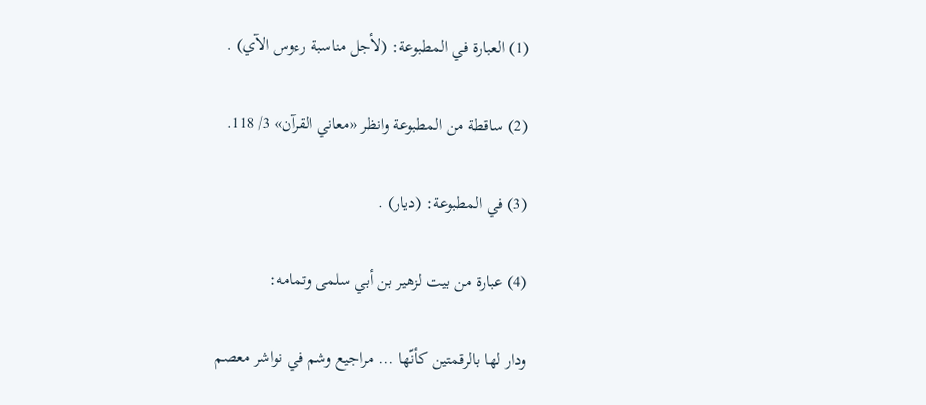(1) العبارة في المطبوعة: (لأجل مناسبة رءوس الآي) .

(2) ساقطة من المطبوعة وانظر «معاني القرآن» 3/ 118.

(3) في المطبوعة: (ديار) .

(4) عبارة من بيت لزهير بن أبي سلمى وتمامه:

ودار لها بالرقمتين كأنّها ... مراجيع وشم في نواشر معصم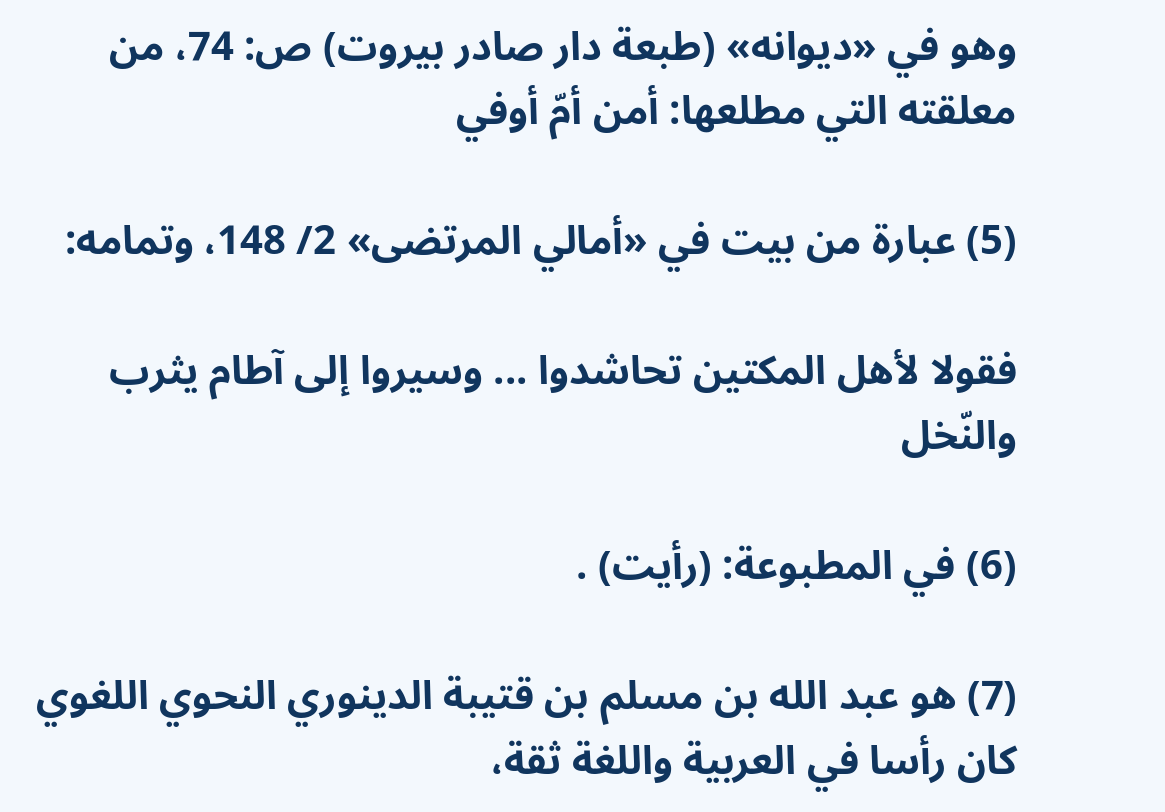وهو في «ديوانه» (طبعة دار صادر بيروت) ص: 74، من معلقته التي مطلعها: أمن أمّ أوفي

(5) عبارة من بيت في «أمالي المرتضى» 2/ 148، وتمامه:

فقولا لأهل المكتين تحاشدوا ... وسيروا إلى آطام يثرب والنّخل

(6) في المطبوعة: (رأيت) .

(7) هو عبد الله بن مسلم بن قتيبة الدينوري النحوي اللغوي كان رأسا في العربية واللغة ثقة،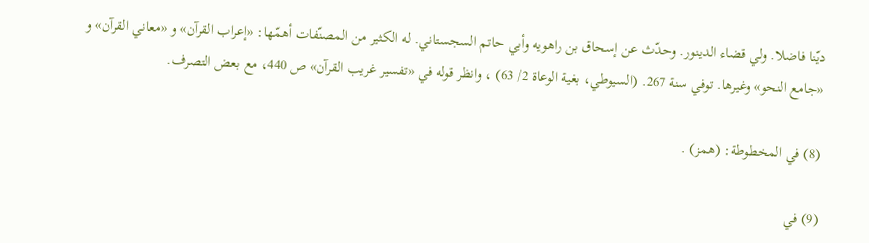ديّنا فاضلا. ولي قضاء الدينور. وحدّث عن إسحاق بن راهويه وأبي حاتم السجستاني. له الكثير من المصنّفات أهمّها: «إعراب القرآن» و «معاني القرآن» و «جامع النحو» وغيرها. توفي سنة 267. (السيوطي، بغية الوعاة 2/ 63) ، وانظر قوله في «تفسير غريب القرآن» ص 440، مع بعض التصرف.

(8) في المخطوطة: (همز) .

(9) في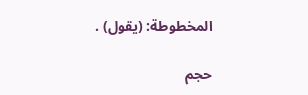المخطوطة: (يقول) .

حجم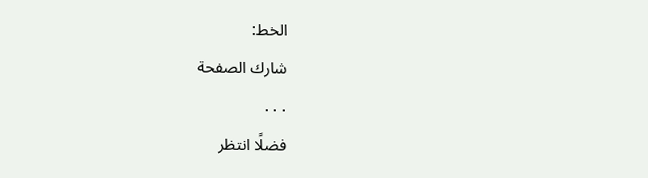الخط:
شارك الصفحة
. . .
فضلًا انتظر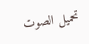تحميل الصوت